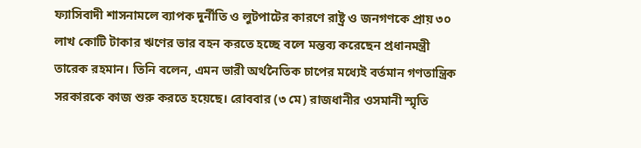ফ্যাসিবাদী শাসনামলে ব্যাপক দুর্নীতি ও লুটপাটের কারণে রাষ্ট্র ও জনগণকে প্রায় ৩০ লাখ কোটি টাকার ঋণের ভার বহন করতে হচ্ছে বলে মন্তব্য করেছেন প্রধানমন্ত্রী তারেক রহমান। তিনি বলেন, এমন ভারী অর্থনৈতিক চাপের মধ্যেই বর্তমান গণতান্ত্রিক সরকারকে কাজ শুরু করতে হয়েছে। রোববার (৩ মে) রাজধানীর ওসমানী স্মৃতি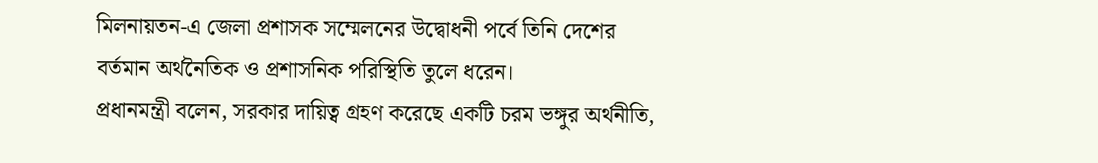মিলনায়তন-এ জেলা প্রশাসক সম্মেলনের উদ্বোধনী পর্বে তিনি দেশের বর্তমান অর্থনৈতিক ও প্রশাসনিক পরিস্থিতি তুলে ধরেন।
প্রধানমন্ত্রী বলেন, সরকার দায়িত্ব গ্রহণ করেছে একটি চরম ভঙ্গুর অর্থনীতি,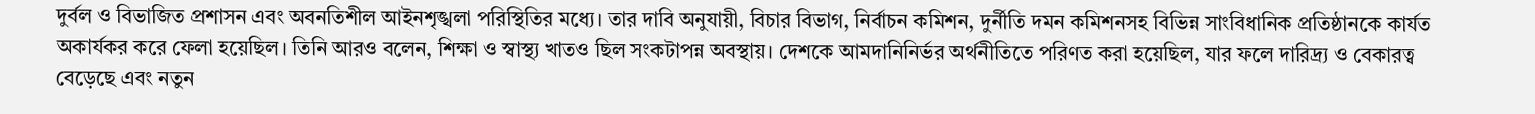দুর্বল ও বিভাজিত প্রশাসন এবং অবনতিশীল আইনশৃঙ্খলা পরিস্থিতির মধ্যে। তার দাবি অনুযায়ী, বিচার বিভাগ, নির্বাচন কমিশন, দুর্নীতি দমন কমিশনসহ বিভিন্ন সাংবিধানিক প্রতিষ্ঠানকে কার্যত অকার্যকর করে ফেলা হয়েছিল। তিনি আরও বলেন, শিক্ষা ও স্বাস্থ্য খাতও ছিল সংকটাপন্ন অবস্থায়। দেশকে আমদানিনির্ভর অর্থনীতিতে পরিণত করা হয়েছিল, যার ফলে দারিদ্র্য ও বেকারত্ব বেড়েছে এবং নতুন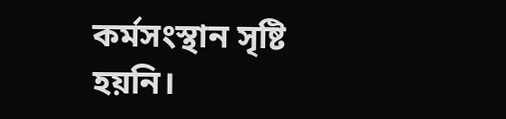কর্মসংস্থান সৃষ্টি হয়নি।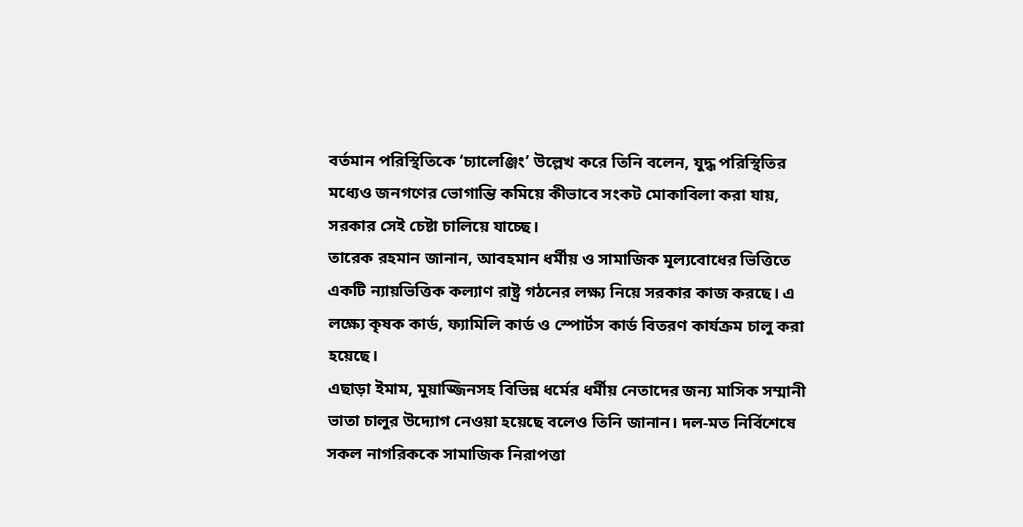বর্তমান পরিস্থিতিকে ‘চ্যালেঞ্জিং’ উল্লেখ করে তিনি বলেন, যুদ্ধ পরিস্থিতির মধ্যেও জনগণের ভোগান্তি কমিয়ে কীভাবে সংকট মোকাবিলা করা যায়, সরকার সেই চেষ্টা চালিয়ে যাচ্ছে।
তারেক রহমান জানান, আবহমান ধর্মীয় ও সামাজিক মূল্যবোধের ভিত্তিতে একটি ন্যায়ভিত্তিক কল্যাণ রাষ্ট্র গঠনের লক্ষ্য নিয়ে সরকার কাজ করছে। এ লক্ষ্যে কৃষক কার্ড, ফ্যামিলি কার্ড ও স্পোর্টস কার্ড বিতরণ কার্যক্রম চালু করা হয়েছে।
এছাড়া ইমাম, মুয়াজ্জিনসহ বিভিন্ন ধর্মের ধর্মীয় নেতাদের জন্য মাসিক সম্মানী ভাতা চালুর উদ্যোগ নেওয়া হয়েছে বলেও তিনি জানান। দল-মত নির্বিশেষে সকল নাগরিককে সামাজিক নিরাপত্তা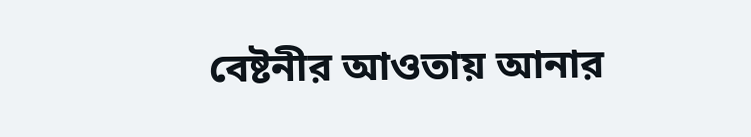বেষ্টনীর আওতায় আনার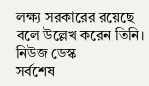লক্ষ্য সরকারের রয়েছে বলে উল্লেখ করেন তিনি।
নিউজ ডেস্ক
সর্বশেষ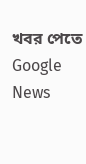খবর পেতে Google News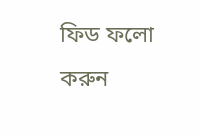ফিড ফলো করুন